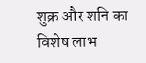शुक्र और शनि का विशेष लाभ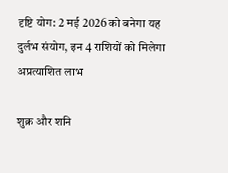दृष्टि योग: 2 मई 2026 को बनेगा यह दुर्लभ संयोग, इन 4 राशियों को मिलेगा अप्रत्याशित लाभ

शुक्र और शनि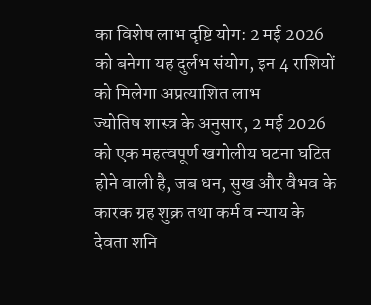का विशेष लाभ दृष्टि योग: 2 मई 2026 को बनेगा यह दुर्लभ संयोग, इन 4 राशियों को मिलेगा अप्रत्याशित लाभ
ज्योतिष शास्त्र के अनुसार, 2 मई 2026 को एक महत्वपूर्ण खगोलीय घटना घटित होने वाली है, जब धन, सुख और वैभव के कारक ग्रह शुक्र तथा कर्म व न्याय के देवता शनि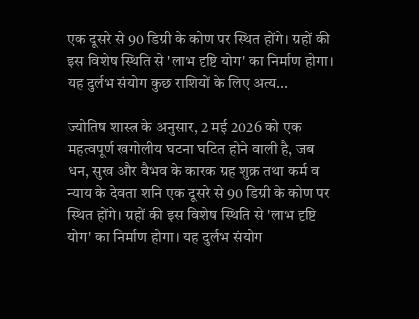एक दूसरे से 90 डिग्री के कोण पर स्थित होंगे। ग्रहों की इस विशेष स्थिति से 'लाभ दृष्टि योग' का निर्माण होगा। यह दुर्लभ संयोग कुछ राशियों के लिए अत्य...

ज्योतिष शास्त्र के अनुसार, 2 मई 2026 को एक महत्वपूर्ण खगोलीय घटना घटित होने वाली है, जब धन, सुख और वैभव के कारक ग्रह शुक्र तथा कर्म व न्याय के देवता शनि एक दूसरे से 90 डिग्री के कोण पर स्थित होंगे। ग्रहों की इस विशेष स्थिति से 'लाभ दृष्टि योग' का निर्माण होगा। यह दुर्लभ संयोग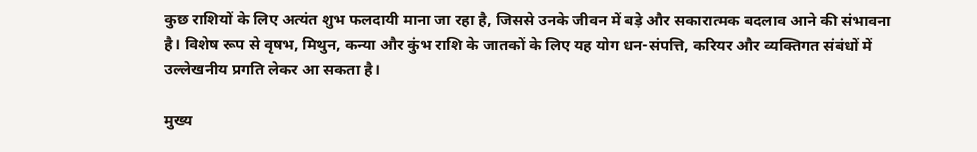कुछ राशियों के लिए अत्यंत शुभ फलदायी माना जा रहा है, जिससे उनके जीवन में बड़े और सकारात्मक बदलाव आने की संभावना है। विशेष रूप से वृषभ, मिथुन, कन्या और कुंभ राशि के जातकों के लिए यह योग धन-संपत्ति, करियर और व्यक्तिगत संबंधों में उल्लेखनीय प्रगति लेकर आ सकता है।

मुख्य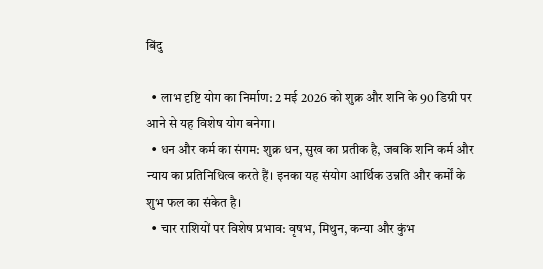बिंदु

  • लाभ दृष्टि योग का निर्माण: 2 मई 2026 को शुक्र और शनि के 90 डिग्री पर आने से यह विशेष योग बनेगा।
  • धन और कर्म का संगम: शुक्र धन, सुख का प्रतीक है, जबकि शनि कर्म और न्याय का प्रतिनिधित्व करते हैं। इनका यह संयोग आर्थिक उन्नति और कर्मों के शुभ फल का संकेत है।
  • चार राशियों पर विशेष प्रभाव: वृषभ, मिथुन, कन्या और कुंभ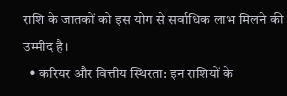राशि के जातकों को इस योग से सर्वाधिक लाभ मिलने की उम्मीद है।
  • करियर और वित्तीय स्थिरता: इन राशियों के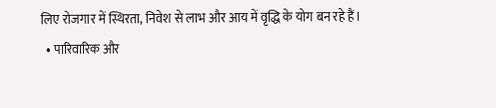लिए रोजगार में स्थिरता, निवेश से लाभ और आय में वृद्धि के योग बन रहे हैं।
  • पारिवारिक और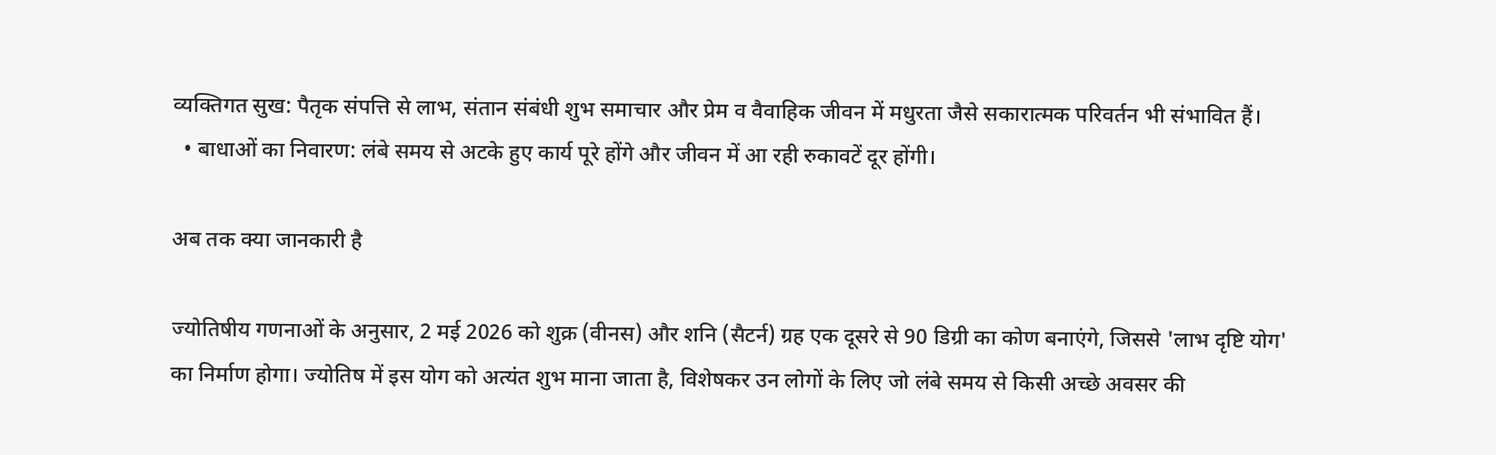व्यक्तिगत सुख: पैतृक संपत्ति से लाभ, संतान संबंधी शुभ समाचार और प्रेम व वैवाहिक जीवन में मधुरता जैसे सकारात्मक परिवर्तन भी संभावित हैं।
  • बाधाओं का निवारण: लंबे समय से अटके हुए कार्य पूरे होंगे और जीवन में आ रही रुकावटें दूर होंगी।

अब तक क्या जानकारी है

ज्योतिषीय गणनाओं के अनुसार, 2 मई 2026 को शुक्र (वीनस) और शनि (सैटर्न) ग्रह एक दूसरे से 90 डिग्री का कोण बनाएंगे, जिससे 'लाभ दृष्टि योग' का निर्माण होगा। ज्योतिष में इस योग को अत्यंत शुभ माना जाता है, विशेषकर उन लोगों के लिए जो लंबे समय से किसी अच्छे अवसर की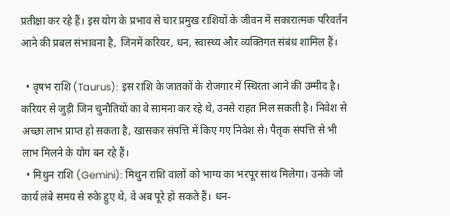प्रतीक्षा कर रहे हैं। इस योग के प्रभाव से चार प्रमुख राशियों के जीवन में सकारात्मक परिवर्तन आने की प्रबल संभावना है, जिनमें करियर, धन, स्वास्थ्य और व्यक्तिगत संबंध शामिल हैं।

  • वृषभ राशि (Taurus): इस राशि के जातकों के रोजगार में स्थिरता आने की उम्मीद है। करियर से जुड़ी जिन चुनौतियों का वे सामना कर रहे थे, उनसे राहत मिल सकती है। निवेश से अच्छा लाभ प्राप्त हो सकता है, खासकर संपत्ति में किए गए निवेश से। पैतृक संपत्ति से भी लाभ मिलने के योग बन रहे हैं।
  • मिथुन राशि (Gemini): मिथुन राशि वालों को भाग्य का भरपूर साथ मिलेगा। उनके जो कार्य लंबे समय से रुके हुए थे, वे अब पूरे हो सकते हैं। धन-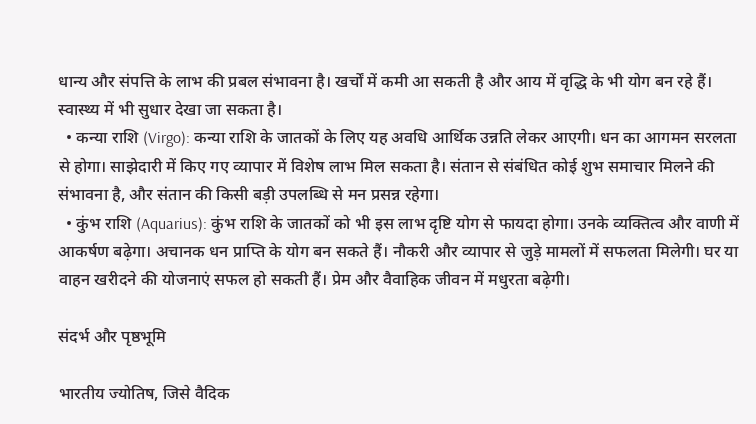धान्य और संपत्ति के लाभ की प्रबल संभावना है। खर्चों में कमी आ सकती है और आय में वृद्धि के भी योग बन रहे हैं। स्वास्थ्य में भी सुधार देखा जा सकता है।
  • कन्या राशि (Virgo): कन्या राशि के जातकों के लिए यह अवधि आर्थिक उन्नति लेकर आएगी। धन का आगमन सरलता से होगा। साझेदारी में किए गए व्यापार में विशेष लाभ मिल सकता है। संतान से संबंधित कोई शुभ समाचार मिलने की संभावना है, और संतान की किसी बड़ी उपलब्धि से मन प्रसन्न रहेगा।
  • कुंभ राशि (Aquarius): कुंभ राशि के जातकों को भी इस लाभ दृष्टि योग से फायदा होगा। उनके व्यक्तित्व और वाणी में आकर्षण बढ़ेगा। अचानक धन प्राप्ति के योग बन सकते हैं। नौकरी और व्यापार से जुड़े मामलों में सफलता मिलेगी। घर या वाहन खरीदने की योजनाएं सफल हो सकती हैं। प्रेम और वैवाहिक जीवन में मधुरता बढ़ेगी।

संदर्भ और पृष्ठभूमि

भारतीय ज्योतिष, जिसे वैदिक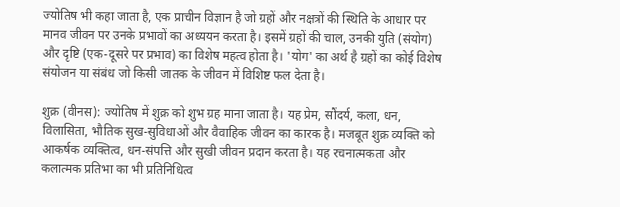ज्योतिष भी कहा जाता है, एक प्राचीन विज्ञान है जो ग्रहों और नक्षत्रों की स्थिति के आधार पर मानव जीवन पर उनके प्रभावों का अध्ययन करता है। इसमें ग्रहों की चाल, उनकी युति (संयोग) और दृष्टि (एक-दूसरे पर प्रभाव) का विशेष महत्व होता है। 'योग' का अर्थ है ग्रहों का कोई विशेष संयोजन या संबंध जो किसी जातक के जीवन में विशिष्ट फल देता है।

शुक्र (वीनस): ज्योतिष में शुक्र को शुभ ग्रह माना जाता है। यह प्रेम, सौंदर्य, कला, धन, विलासिता, भौतिक सुख-सुविधाओं और वैवाहिक जीवन का कारक है। मजबूत शुक्र व्यक्ति को आकर्षक व्यक्तित्व, धन-संपत्ति और सुखी जीवन प्रदान करता है। यह रचनात्मकता और कलात्मक प्रतिभा का भी प्रतिनिधित्व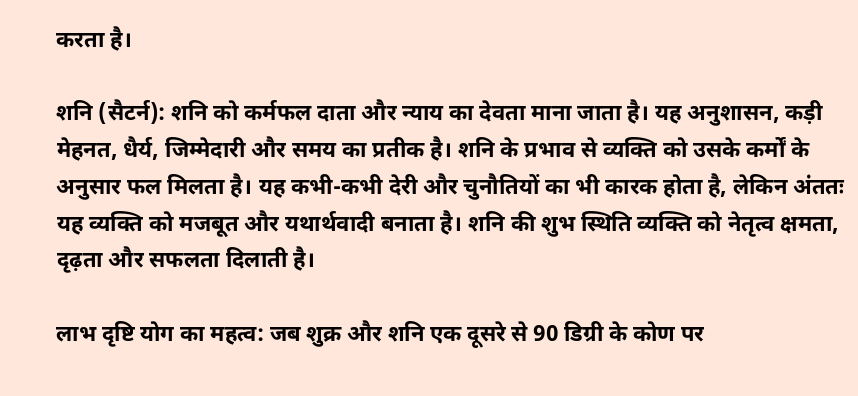करता है।

शनि (सैटर्न): शनि को कर्मफल दाता और न्याय का देवता माना जाता है। यह अनुशासन, कड़ी मेहनत, धैर्य, जिम्मेदारी और समय का प्रतीक है। शनि के प्रभाव से व्यक्ति को उसके कर्मों के अनुसार फल मिलता है। यह कभी-कभी देरी और चुनौतियों का भी कारक होता है, लेकिन अंततः यह व्यक्ति को मजबूत और यथार्थवादी बनाता है। शनि की शुभ स्थिति व्यक्ति को नेतृत्व क्षमता, दृढ़ता और सफलता दिलाती है।

लाभ दृष्टि योग का महत्व: जब शुक्र और शनि एक दूसरे से 90 डिग्री के कोण पर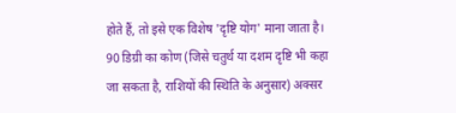होते हैं, तो इसे एक विशेष 'दृष्टि योग' माना जाता है। 90 डिग्री का कोण (जिसे चतुर्थ या दशम दृष्टि भी कहा जा सकता है, राशियों की स्थिति के अनुसार) अक्सर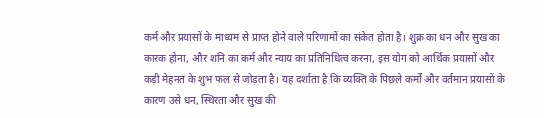कर्म और प्रयासों के माध्यम से प्राप्त होने वाले परिणामों का संकेत होता है। शुक्र का धन और सुख का कारक होना, और शनि का कर्म और न्याय का प्रतिनिधित्व करना, इस योग को आर्थिक प्रयासों और कड़ी मेहनत के शुभ फल से जोड़ता है। यह दर्शाता है कि व्यक्ति के पिछले कर्मों और वर्तमान प्रयासों के कारण उसे धन, स्थिरता और सुख की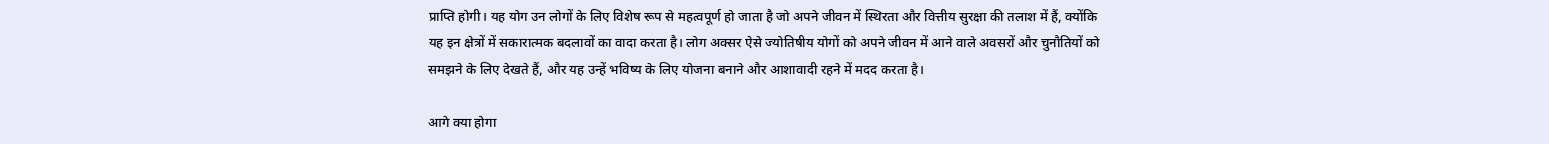प्राप्ति होगी। यह योग उन लोगों के लिए विशेष रूप से महत्वपूर्ण हो जाता है जो अपने जीवन में स्थिरता और वित्तीय सुरक्षा की तलाश में हैं, क्योंकि यह इन क्षेत्रों में सकारात्मक बदलावों का वादा करता है। लोग अक्सर ऐसे ज्योतिषीय योगों को अपने जीवन में आने वाले अवसरों और चुनौतियों को समझने के लिए देखते हैं, और यह उन्हें भविष्य के लिए योजना बनाने और आशावादी रहने में मदद करता है।

आगे क्या होगा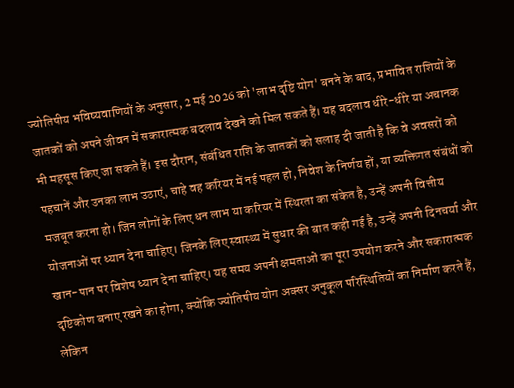ज्योतिषीय भविष्यवाणियों के अनुसार, 2 मई 2026 को 'लाभ दृष्टि योग' बनने के बाद, प्रभावित राशियों के जातकों को अपने जीवन में सकारात्मक बदलाव देखने को मिल सकते हैं। यह बदलाव धीरे-धीरे या अचानक भी महसूस किए जा सकते हैं। इस दौरान, संबंधित राशि के जातकों को सलाह दी जाती है कि वे अवसरों को पहचानें और उनका लाभ उठाएं, चाहे वह करियर में नई पहल हो, निवेश के निर्णय हों, या व्यक्तिगत संबंधों को मजबूत करना हो। जिन लोगों के लिए धन लाभ या करियर में स्थिरता का संकेत है, उन्हें अपनी वित्तीय योजनाओं पर ध्यान देना चाहिए। जिनके लिए स्वास्थ्य में सुधार की बात कही गई है, उन्हें अपनी दिनचर्या और खान-पान पर विशेष ध्यान देना चाहिए। यह समय अपनी क्षमताओं का पूरा उपयोग करने और सकारात्मक दृष्टिकोण बनाए रखने का होगा, क्योंकि ज्योतिषीय योग अक्सर अनुकूल परिस्थितियों का निर्माण करते हैं, लेकिन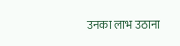उनका लाभ उठाना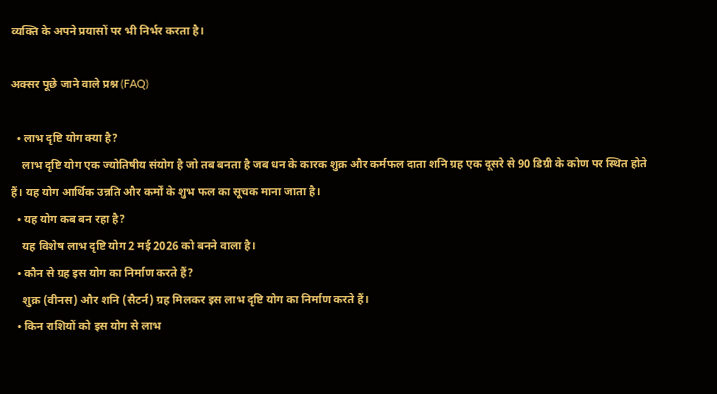व्यक्ति के अपने प्रयासों पर भी निर्भर करता है।

अक्सर पूछे जाने वाले प्रश्न (FAQ)

  • लाभ दृष्टि योग क्या है?
    लाभ दृष्टि योग एक ज्योतिषीय संयोग है जो तब बनता है जब धन के कारक शुक्र और कर्मफल दाता शनि ग्रह एक दूसरे से 90 डिग्री के कोण पर स्थित होते हैं। यह योग आर्थिक उन्नति और कर्मों के शुभ फल का सूचक माना जाता है।
  • यह योग कब बन रहा है?
    यह विशेष लाभ दृष्टि योग 2 मई 2026 को बनने वाला है।
  • कौन से ग्रह इस योग का निर्माण करते हैं?
    शुक्र (वीनस) और शनि (सैटर्न) ग्रह मिलकर इस लाभ दृष्टि योग का निर्माण करते हैं।
  • किन राशियों को इस योग से लाभ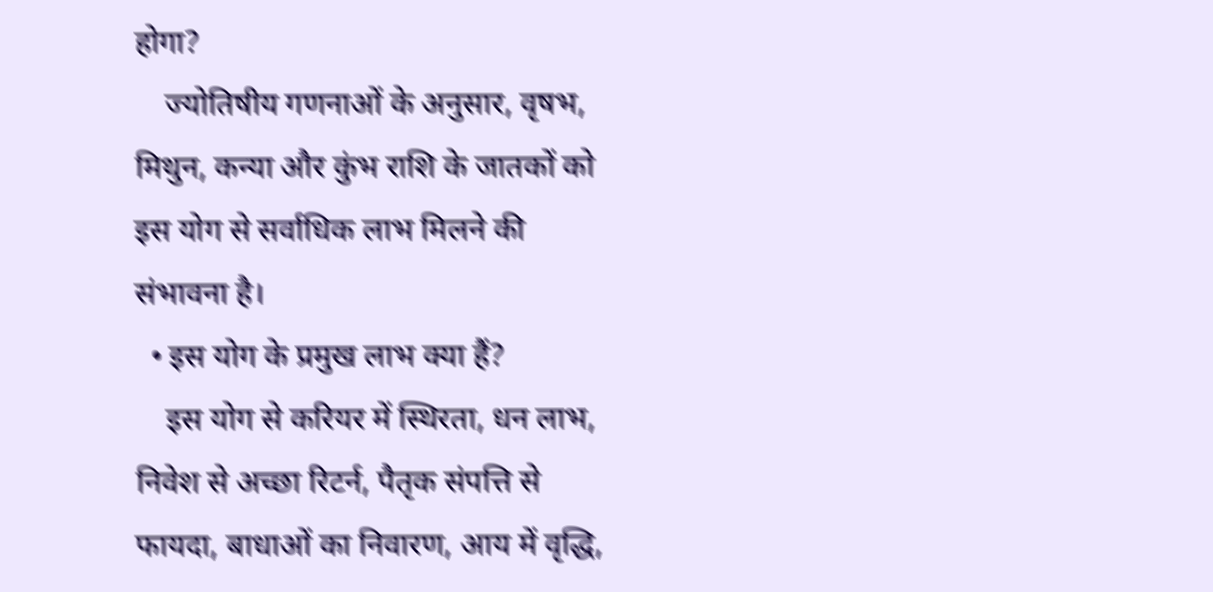होगा?
    ज्योतिषीय गणनाओं के अनुसार, वृषभ, मिथुन, कन्या और कुंभ राशि के जातकों को इस योग से सर्वाधिक लाभ मिलने की संभावना है।
  • इस योग के प्रमुख लाभ क्या हैं?
    इस योग से करियर में स्थिरता, धन लाभ, निवेश से अच्छा रिटर्न, पैतृक संपत्ति से फायदा, बाधाओं का निवारण, आय में वृद्धि,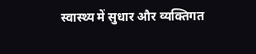स्वास्थ्य में सुधार और व्यक्तिगत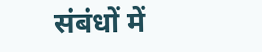संबंधों में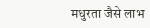मधुरता जैसे लाभ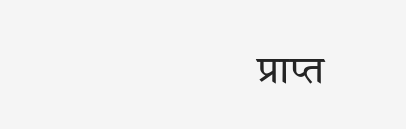प्राप्त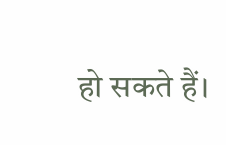हो सकते हैं।